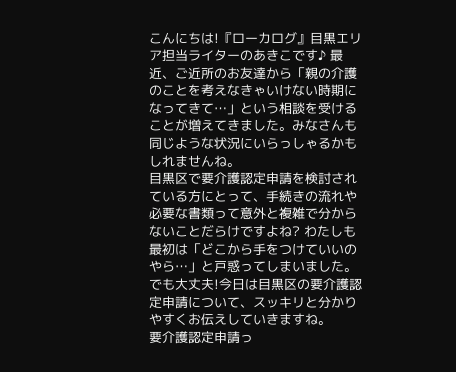こんにちは!『ローカログ』目黒エリア担当ライターのあきこです♪ 最近、ご近所のお友達から「親の介護のことを考えなきゃいけない時期になってきて…」という相談を受けることが増えてきました。みなさんも同じような状況にいらっしゃるかもしれませんね。
目黒区で要介護認定申請を検討されている方にとって、手続きの流れや必要な書類って意外と複雑で分からないことだらけですよね? わたしも最初は「どこから手をつけていいのやら…」と戸惑ってしまいました。でも大丈夫!今日は目黒区の要介護認定申請について、スッキリと分かりやすくお伝えしていきますね。
要介護認定申請っ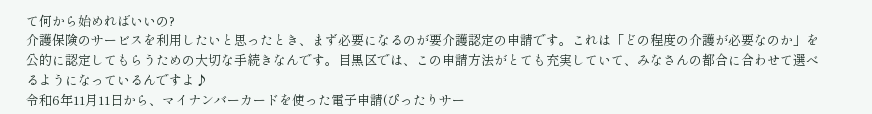て何から始めればいいの?
介護保険のサービスを利用したいと思ったとき、まず必要になるのが要介護認定の申請です。これは「どの程度の介護が必要なのか」を公的に認定してもらうための大切な手続きなんです。目黒区では、この申請方法がとても充実していて、みなさんの都合に合わせて選べるようになっているんですよ♪
令和6年11月11日から、マイナンバーカードを使った電子申請(ぴったりサー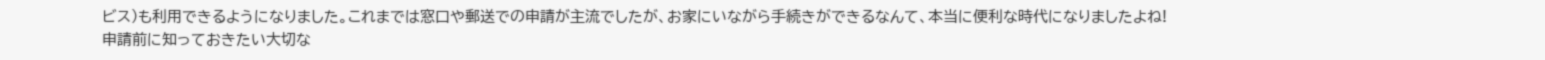ビス)も利用できるようになりました。これまでは窓口や郵送での申請が主流でしたが、お家にいながら手続きができるなんて、本当に便利な時代になりましたよね!
申請前に知っておきたい大切な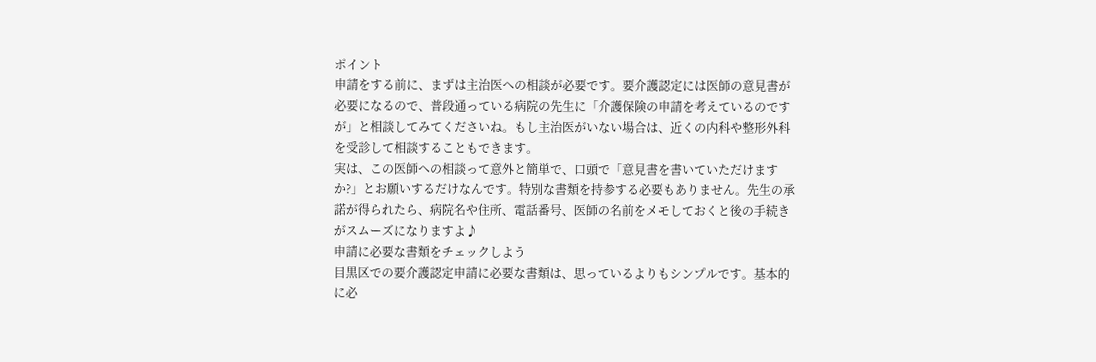ポイント
申請をする前に、まずは主治医への相談が必要です。要介護認定には医師の意見書が必要になるので、普段通っている病院の先生に「介護保険の申請を考えているのですが」と相談してみてくださいね。もし主治医がいない場合は、近くの内科や整形外科を受診して相談することもできます。
実は、この医師への相談って意外と簡単で、口頭で「意見書を書いていただけますか?」とお願いするだけなんです。特別な書類を持参する必要もありません。先生の承諾が得られたら、病院名や住所、電話番号、医師の名前をメモしておくと後の手続きがスムーズになりますよ♪
申請に必要な書類をチェックしよう
目黒区での要介護認定申請に必要な書類は、思っているよりもシンプルです。基本的に必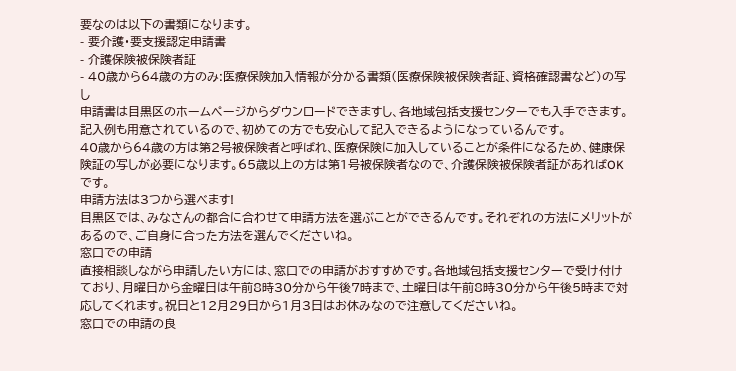要なのは以下の書類になります。
- 要介護・要支援認定申請書
- 介護保険被保険者証
- 40歳から64歳の方のみ:医療保険加入情報が分かる書類(医療保険被保険者証、資格確認書など)の写し
申請書は目黒区のホームページからダウンロードできますし、各地域包括支援センターでも入手できます。記入例も用意されているので、初めての方でも安心して記入できるようになっているんです。
40歳から64歳の方は第2号被保険者と呼ばれ、医療保険に加入していることが条件になるため、健康保険証の写しが必要になります。65歳以上の方は第1号被保険者なので、介護保険被保険者証があればOKです。
申請方法は3つから選べます!
目黒区では、みなさんの都合に合わせて申請方法を選ぶことができるんです。それぞれの方法にメリットがあるので、ご自身に合った方法を選んでくださいね。
窓口での申請
直接相談しながら申請したい方には、窓口での申請がおすすめです。各地域包括支援センターで受け付けており、月曜日から金曜日は午前8時30分から午後7時まで、土曜日は午前8時30分から午後5時まで対応してくれます。祝日と12月29日から1月3日はお休みなので注意してくださいね。
窓口での申請の良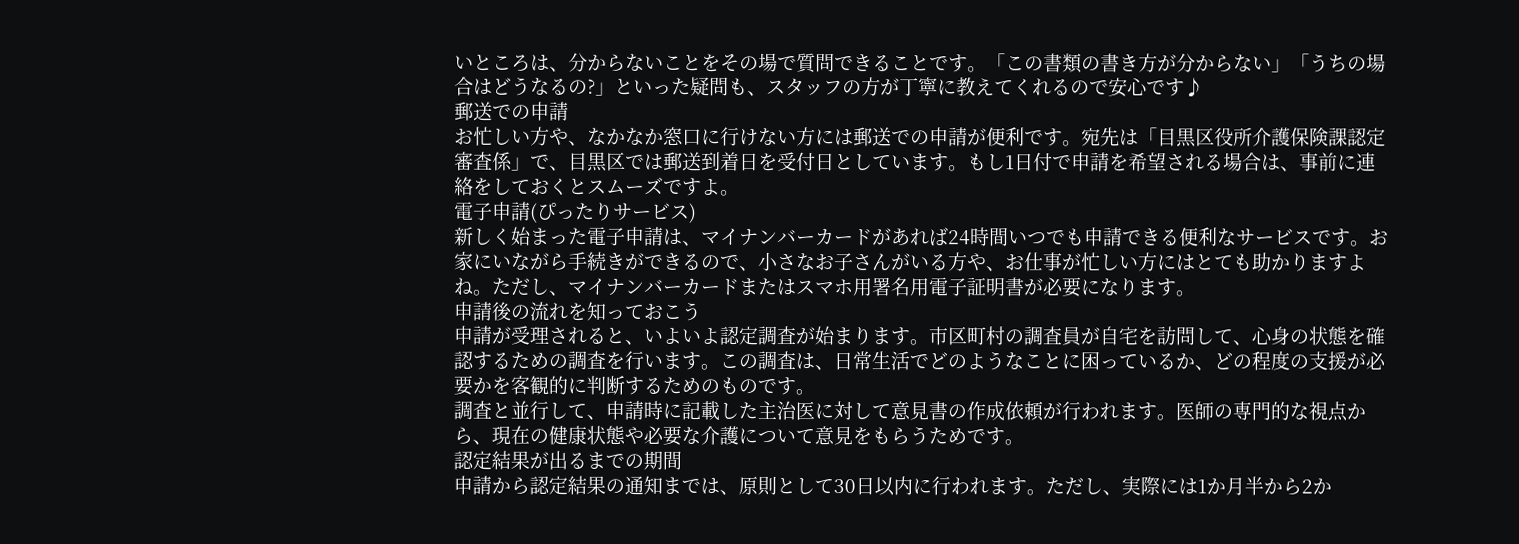いところは、分からないことをその場で質問できることです。「この書類の書き方が分からない」「うちの場合はどうなるの?」といった疑問も、スタッフの方が丁寧に教えてくれるので安心です♪
郵送での申請
お忙しい方や、なかなか窓口に行けない方には郵送での申請が便利です。宛先は「目黒区役所介護保険課認定審査係」で、目黒区では郵送到着日を受付日としています。もし1日付で申請を希望される場合は、事前に連絡をしておくとスムーズですよ。
電子申請(ぴったりサービス)
新しく始まった電子申請は、マイナンバーカードがあれば24時間いつでも申請できる便利なサービスです。お家にいながら手続きができるので、小さなお子さんがいる方や、お仕事が忙しい方にはとても助かりますよね。ただし、マイナンバーカードまたはスマホ用署名用電子証明書が必要になります。
申請後の流れを知っておこう
申請が受理されると、いよいよ認定調査が始まります。市区町村の調査員が自宅を訪問して、心身の状態を確認するための調査を行います。この調査は、日常生活でどのようなことに困っているか、どの程度の支援が必要かを客観的に判断するためのものです。
調査と並行して、申請時に記載した主治医に対して意見書の作成依頼が行われます。医師の専門的な視点から、現在の健康状態や必要な介護について意見をもらうためです。
認定結果が出るまでの期間
申請から認定結果の通知までは、原則として30日以内に行われます。ただし、実際には1か月半から2か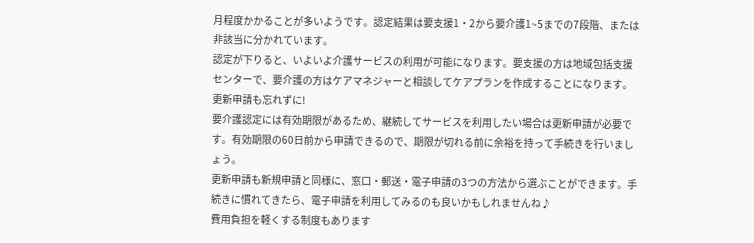月程度かかることが多いようです。認定結果は要支援1・2から要介護1~5までの7段階、または非該当に分かれています。
認定が下りると、いよいよ介護サービスの利用が可能になります。要支援の方は地域包括支援センターで、要介護の方はケアマネジャーと相談してケアプランを作成することになります。
更新申請も忘れずに!
要介護認定には有効期限があるため、継続してサービスを利用したい場合は更新申請が必要です。有効期限の60日前から申請できるので、期限が切れる前に余裕を持って手続きを行いましょう。
更新申請も新規申請と同様に、窓口・郵送・電子申請の3つの方法から選ぶことができます。手続きに慣れてきたら、電子申請を利用してみるのも良いかもしれませんね♪
費用負担を軽くする制度もあります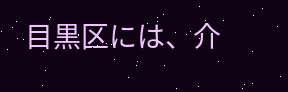目黒区には、介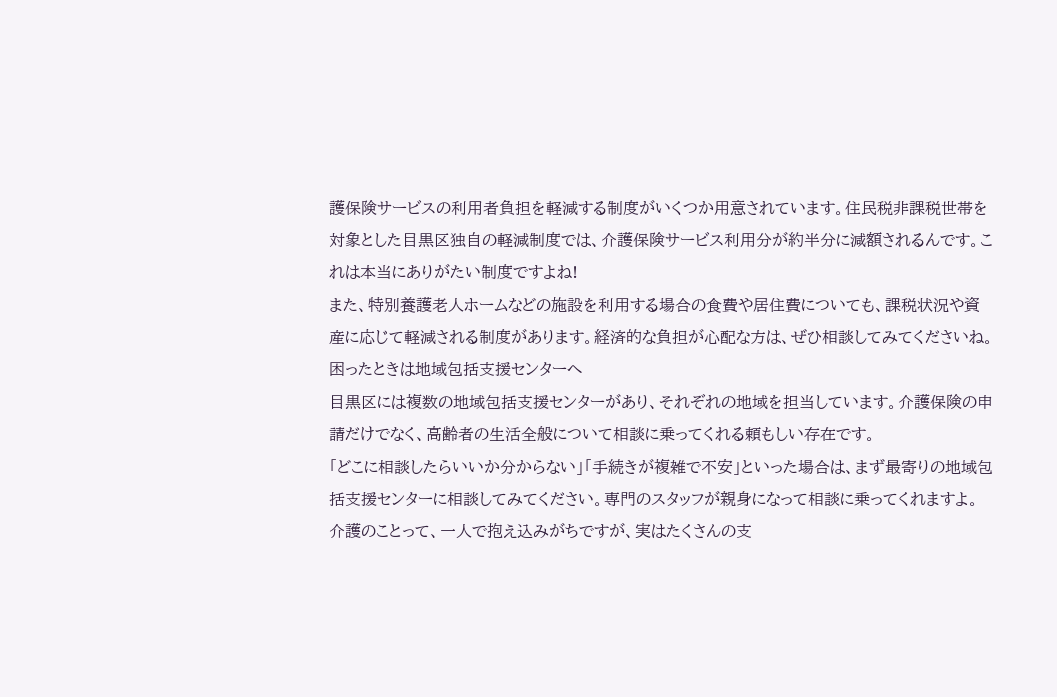護保険サービスの利用者負担を軽減する制度がいくつか用意されています。住民税非課税世帯を対象とした目黒区独自の軽減制度では、介護保険サービス利用分が約半分に減額されるんです。これは本当にありがたい制度ですよね!
また、特別養護老人ホームなどの施設を利用する場合の食費や居住費についても、課税状況や資産に応じて軽減される制度があります。経済的な負担が心配な方は、ぜひ相談してみてくださいね。
困ったときは地域包括支援センターへ
目黒区には複数の地域包括支援センターがあり、それぞれの地域を担当しています。介護保険の申請だけでなく、高齢者の生活全般について相談に乗ってくれる頼もしい存在です。
「どこに相談したらいいか分からない」「手続きが複雑で不安」といった場合は、まず最寄りの地域包括支援センターに相談してみてください。専門のスタッフが親身になって相談に乗ってくれますよ。
介護のことって、一人で抱え込みがちですが、実はたくさんの支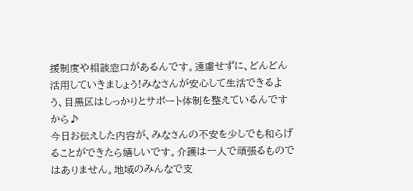援制度や相談窓口があるんです。遠慮せずに、どんどん活用していきましょう!みなさんが安心して生活できるよう、目黒区はしっかりとサポート体制を整えているんですから♪
今日お伝えした内容が、みなさんの不安を少しでも和らげることができたら嬉しいです。介護は一人で頑張るものではありません。地域のみんなで支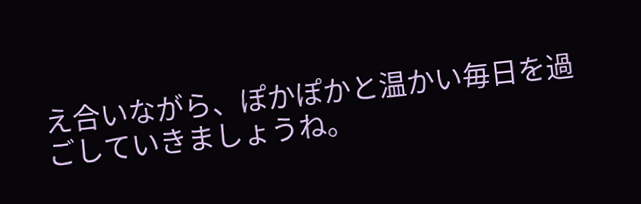え合いながら、ぽかぽかと温かい毎日を過ごしていきましょうね。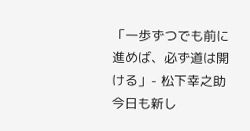「一歩ずつでも前に進めば、必ず道は開ける」- 松下幸之助
今日も新し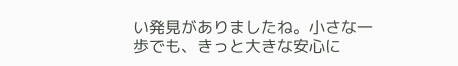い発見がありましたね。小さな一歩でも、きっと大きな安心に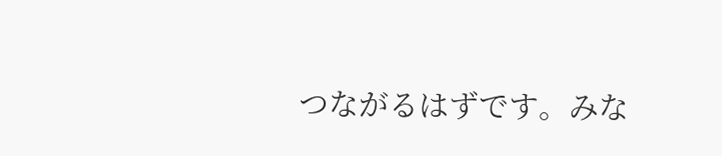つながるはずです。みな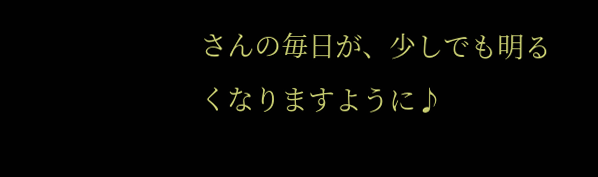さんの毎日が、少しでも明るくなりますように♪